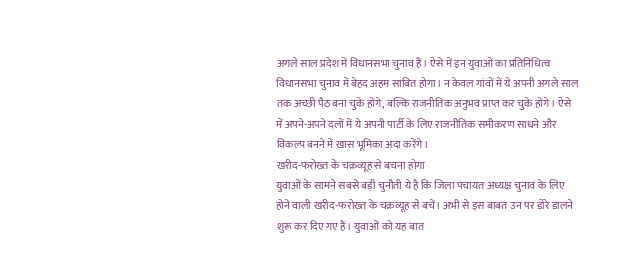अगले साल प्रदेश में विधानसभा चुनाव हैं। ऐसे में इन युवाओं का प्रतिनिधित्व विधानसभा चुनाव में बेहद अहम साबित होगा। न केवल गांवों में ये अपनी अगले साल तक अच्छी पैठ बना चुके होंगे, बल्कि राजनीतिक अनुभव प्राप्त कर चुके होंगे। ऐसे में अपने-अपने दलों में ये अपनी पार्टी के लिए राजनीतिक समीकरण साधने और विकल्प बनने में खास भूमिका अदा करेंगे।
खरीद-फरोख्त के चक्रव्यूह से बचना होगा
युवाओं के सामने सबसे बड़ी चुनौती ये है कि जिला पंचायत अध्यक्ष चुनाव के लिए होने वाली खरीद-फरोख्त के चक्रव्यूह से बचें। अभी से इस बाबत उन पर डोरे डालने शुरू कर दिए गए हैं। युवाओं को यह बात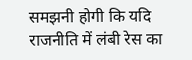समझनी होगी कि यदि राजनीति में लंबी रेस का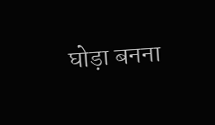घोड़ा बनना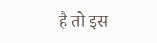है तो इस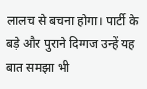लालच से बचना होगा। पार्टी के बड़े और पुराने दिग्गज उन्हें यह बात समझा भी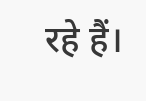रहे हैं।